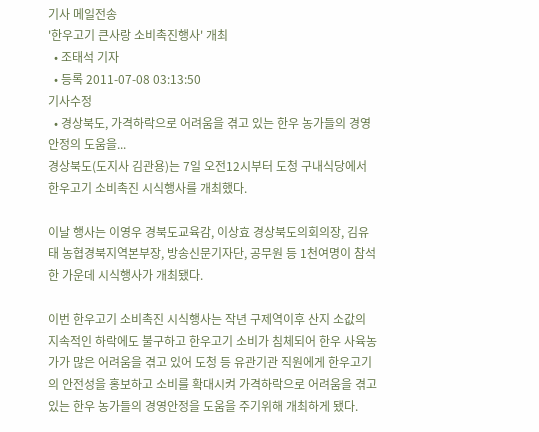기사 메일전송
'한우고기 큰사랑 소비촉진행사' 개최
  • 조태석 기자
  • 등록 2011-07-08 03:13:50
기사수정
  • 경상북도, 가격하락으로 어려움을 겪고 있는 한우 농가들의 경영안정의 도움을...
경상북도(도지사 김관용)는 7일 오전12시부터 도청 구내식당에서 한우고기 소비촉진 시식행사를 개최했다.

이날 행사는 이영우 경북도교육감, 이상효 경상북도의회의장, 김유태 농협경북지역본부장, 방송신문기자단, 공무원 등 1천여명이 참석한 가운데 시식행사가 개최됐다.

이번 한우고기 소비촉진 시식행사는 작년 구제역이후 산지 소값의 지속적인 하락에도 불구하고 한우고기 소비가 침체되어 한우 사육농가가 많은 어려움을 겪고 있어 도청 등 유관기관 직원에게 한우고기의 안전성을 홍보하고 소비를 확대시켜 가격하락으로 어려움을 겪고 있는 한우 농가들의 경영안정을 도움을 주기위해 개최하게 됐다.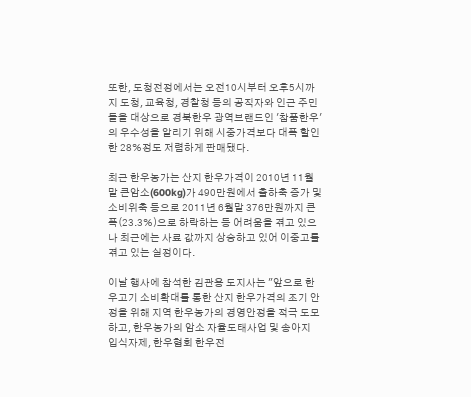또한, 도청전정에서는 오전10시부터 오후5시까지 도청, 교육청, 경찰청 등의 공직자와 인근 주민들을 대상으로 경북한우 광역브랜드인 '참품한우'의 우수성을 알리기 위해 시중가격보다 대폭 할인한 28%정도 저렴하게 판매됐다.

최근 한우농가는 산지 한우가격이 2010년 11월말 큰암소(600kg)가 490만원에서 출하축 증가 및 소비위축 등으로 2011년 6월말 376만원까지 큰폭(23.3%)으로 하락하는 등 어려움을 겪고 있으나 최근에는 사료 값까지 상승하고 있어 이중고를 겪고 있는 실정이다.

이날 행사에 참석한 김관용 도지사는 "앞으로 한우고기 소비확대를 통한 산지 한우가격의 조기 안정을 위해 지역 한우농가의 경영안정을 적극 도모하고, 한우농가의 암소 자율도태사업 및 송아지 입식자제, 한우협회 한우전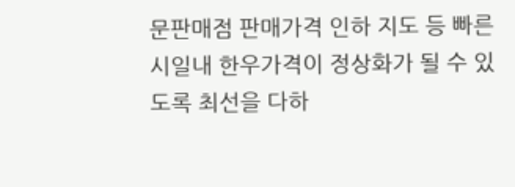문판매점 판매가격 인하 지도 등 빠른 시일내 한우가격이 정상화가 될 수 있도록 최선을 다하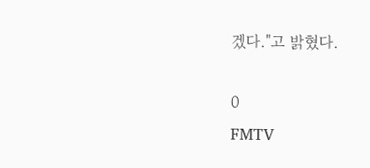겠다."고 밝혔다.

0
FMTV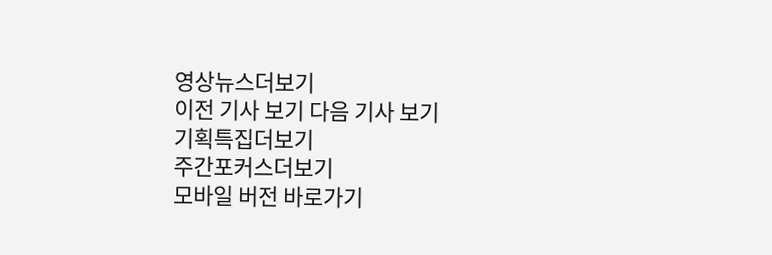영상뉴스더보기
이전 기사 보기 다음 기사 보기
기획특집더보기
주간포커스더보기
모바일 버전 바로가기